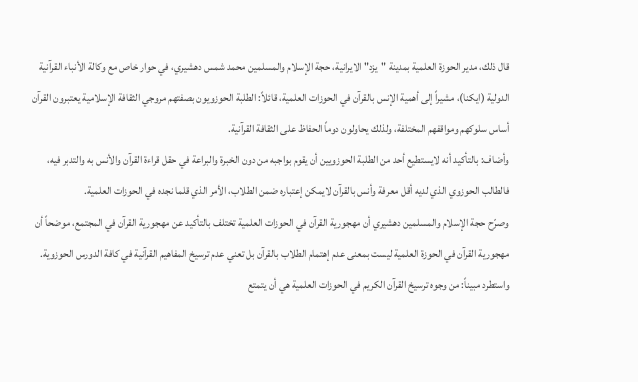قال ذلك، مدير الحوزة العلمية بمدينة "يزد" الايرانية، حجة الإسلام والمسلمين محمد شمس دهشيري، في حوار خاص مع وكالة الأنباء القرآنية الدولية (ايكنا)، مشيراً إلى أهمية الإنس بالقرآن في الحوزات العلمية، قائلاً: الطلبة الحوزويون بصفتهم مروجي الثقافة الإسلامية يعتبرون القرآن أساس سلوكهم ومواقفهم المختلفة، ولذلك يحاولون دوماً الحفاظ على الثقافة القرآنية.
وأضاف: بالتأكيد أنه لايستطيع أحد من الطلبة الحوزويين أن يقوم بواجبه من دون الخبرة والبراعة في حقل قراءة القرآن والأنس به والتدبر فيه، فالطالب الحوزوي الذي لديه أقل معرفة وأنس بالقرآن لايمكن إعتباره ضمن الطلاب، الأمر الذي قلما نجده في الحوزات العلمية.
وصرّح حجة الإسلام والمسلمين دهشيري أن مهجورية القرآن في الحوزات العلمية تختلف بالتأكيد عن مهجورية القرآن في المجتمع، موضحاً أن مهجورية القرآن في الحوزة العلمية ليست بمعنى عدم إهتمام الطلاب بالقرآن بل تعني عدم ترسيخ المفاهيم القرآنية في كافة الدورس الحوزوية.
واستطرد مبيناً: من وجوه ترسيخ القرآن الكريم في الحوزات العلمية هي أن يتمتع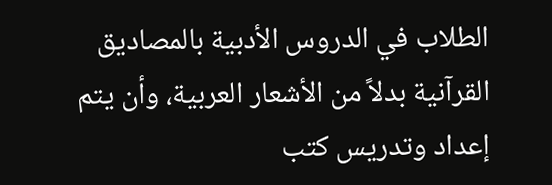الطلاب في الدروس الأدبية بالمصاديق القرآنية بدلاً من الأشعار العربية، وأن يتم إعداد وتدريس كتب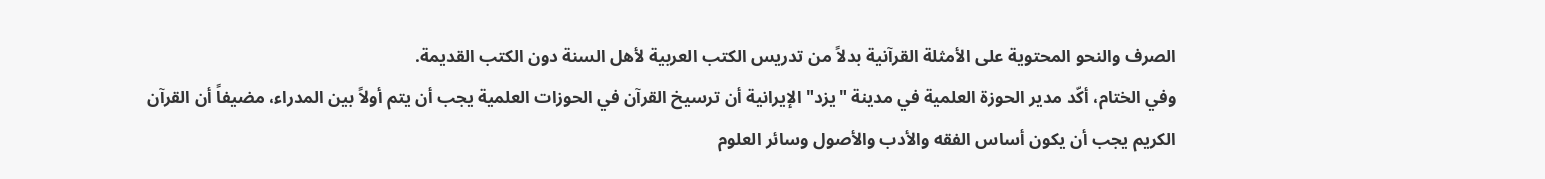الصرف والنحو المحتوية على الأمثلة القرآنية بدلاً من تدريس الكتب العربية لأهل السنة دون الكتب القديمة.
وفي الختام، أكّد مدير الحوزة العلمية في مدينة "يزد" الإيرانية أن ترسيخ القرآن في الحوزات العلمية يجب أن يتم أولاً بين المدراء، مضيفاً أن القرآن الكريم يجب أن يكون أساس الفقه والأدب والأصول وسائر العلوم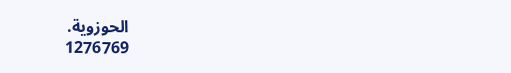الحوزوية.
1276769